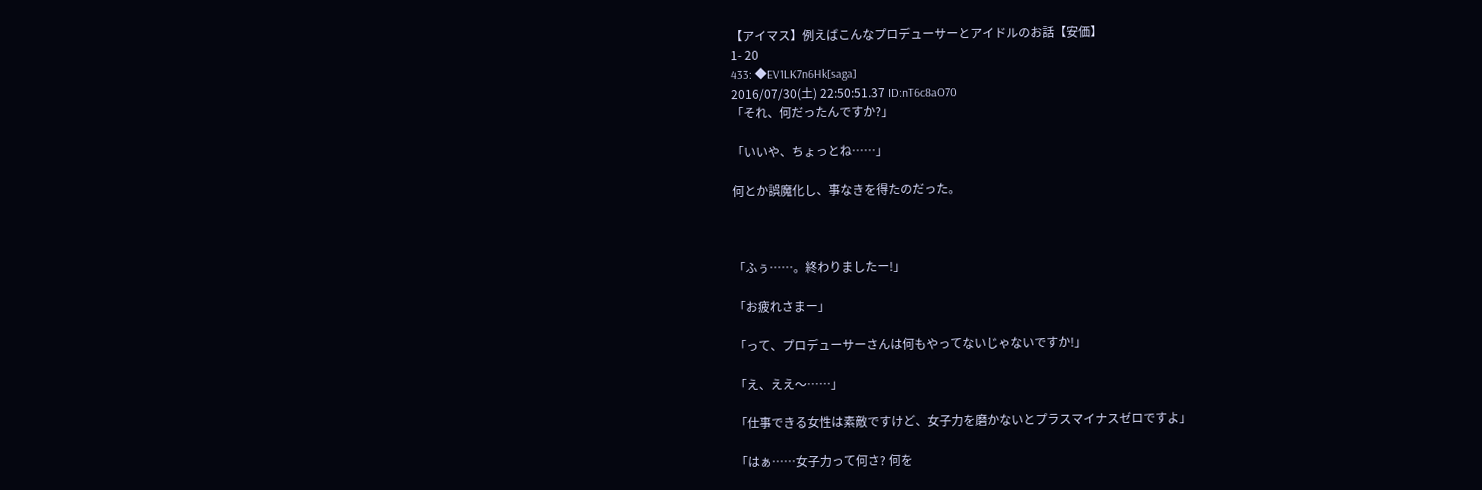【アイマス】例えばこんなプロデューサーとアイドルのお話【安価】
1- 20
433: ◆EV1LK7n6Hk[saga]
2016/07/30(土) 22:50:51.37 ID:nT6c8aO70
「それ、何だったんですか?」

「いいや、ちょっとね……」

何とか誤魔化し、事なきを得たのだった。



「ふぅ……。終わりましたー!」

「お疲れさまー」

「って、プロデューサーさんは何もやってないじゃないですか!」

「え、ええ〜……」

「仕事できる女性は素敵ですけど、女子力を磨かないとプラスマイナスゼロですよ」

「はぁ……女子力って何さ? 何を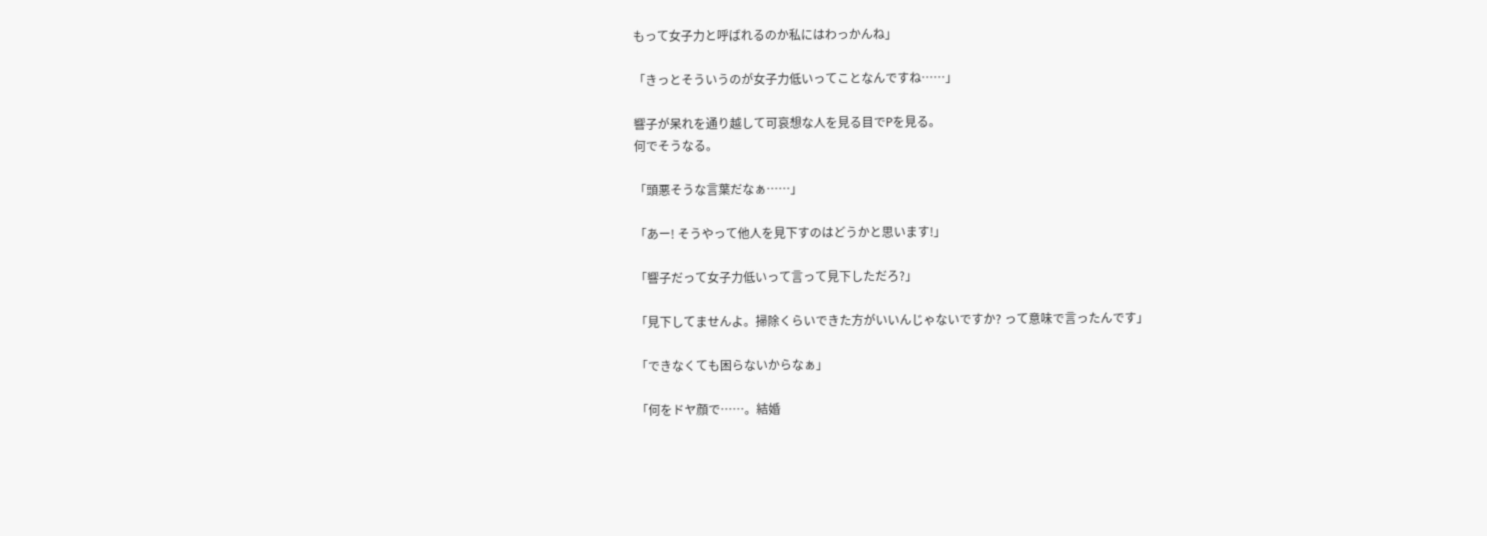もって女子力と呼ばれるのか私にはわっかんね」

「きっとそういうのが女子力低いってことなんですね……」

響子が呆れを通り越して可哀想な人を見る目でPを見る。
何でそうなる。

「頭悪そうな言葉だなぁ……」

「あー! そうやって他人を見下すのはどうかと思います!」

「響子だって女子力低いって言って見下しただろ?」

「見下してませんよ。掃除くらいできた方がいいんじゃないですか? って意味で言ったんです」

「できなくても困らないからなぁ」

「何をドヤ顔で……。結婚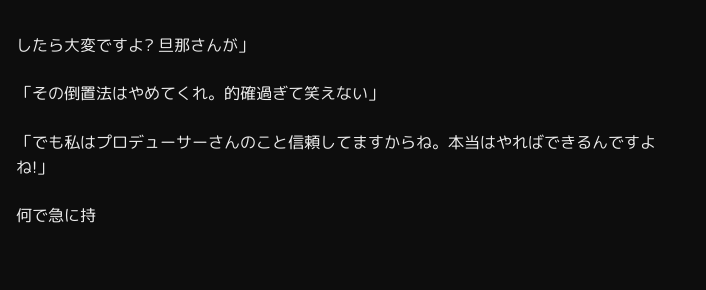したら大変ですよ? 旦那さんが」

「その倒置法はやめてくれ。的確過ぎて笑えない」

「でも私はプロデューサーさんのこと信頼してますからね。本当はやればできるんですよね!」

何で急に持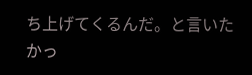ち上げてくるんだ。と言いたかっ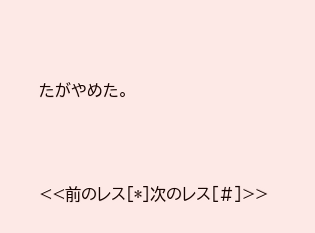たがやめた。



<<前のレス[*]次のレス[#]>>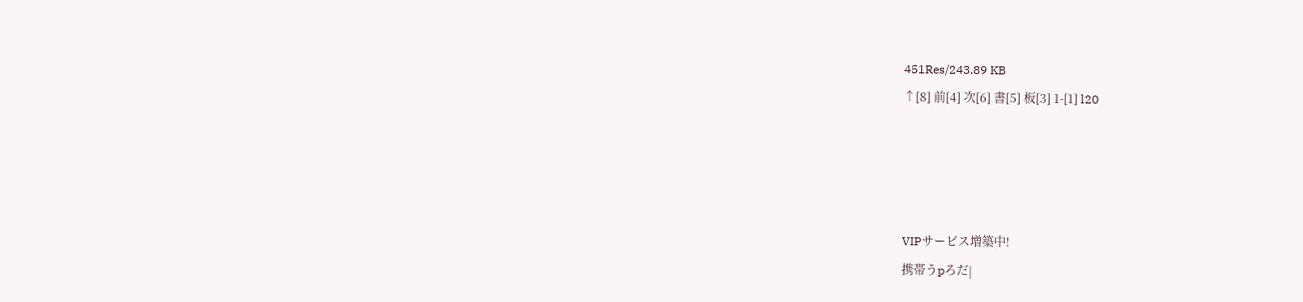451Res/243.89 KB
↑[8] 前[4] 次[6] 書[5] 板[3] 1-[1] l20




VIPサービス増築中!
携帯うpろだ|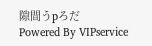隙間うpろだ
Powered By VIPservice